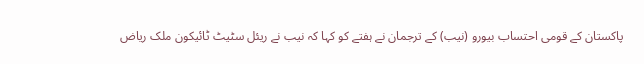پاکستان کے قومی احتساب بیورو (نیب) کے ترجمان نے ہفتے کو کہا کہ نیب نے ریئل سٹیٹ ٹائیکون ملک ریاض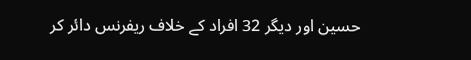حسین اور دیگر 32 افراد کے خلاف ریفرنس دائر کر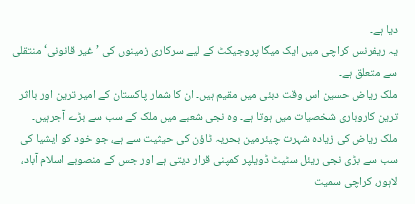دیا ہے۔
یہ ریفرنس کراچی میں ایک میگا پروجیکٹ کے لیے سرکاری زمینوں کی ’غیر قانونی‘ منتقلی سے متعلق ہے۔
ملک ریاض حسین اس وقت دبئی میں مقیم ہیں۔ ان کا شمار پاکستان کے امیر ترین اور بااثر ترین کاروباری شخصیات میں ہوتا ہے۔ وہ نجی شعبے میں ملک کے سب سے بڑے آجرہیں۔
ملک ریاض کی زیادہ شہرت چیئرمین بحریہ ٹاؤن کی حیثیت سے ہے، جو خود کو ایشیا کی سب سے بڑی نجی ریئل سٹیٹ ڈویلپر کمپنی قرار دیتی ہے اور جس کے منصوبے اسلام آباد، لاہور، کراچی سمیت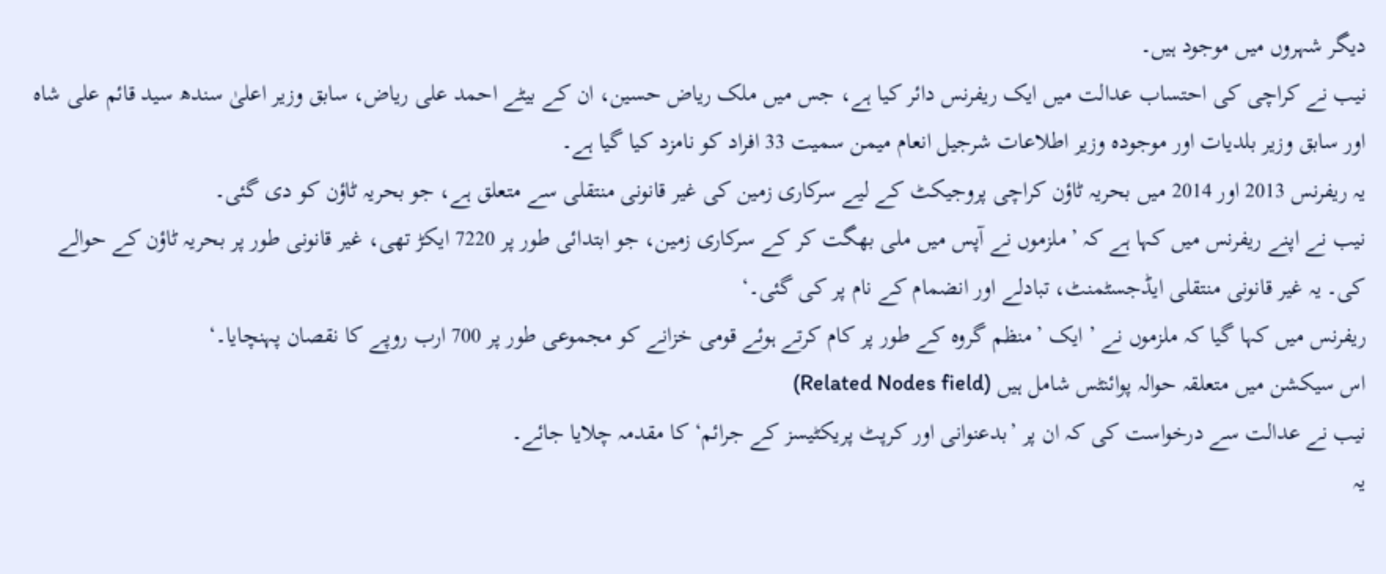دیگر شہروں میں موجود ہیں۔
نیب نے کراچی کی احتساب عدالت میں ایک ریفرنس دائر کیا ہے، جس میں ملک ریاض حسین، ان کے بیٹے احمد علی ریاض، سابق وزیر اعلیٰ سندھ سید قائم علی شاہ اور سابق وزیر بلدیات اور موجودہ وزیر اطلاعات شرجیل انعام میمن سمیت 33 افراد کو نامزد کیا گیا ہے۔
یہ ریفرنس 2013 اور 2014 میں بحریہ ٹاؤن کراچی پروجیکٹ کے لیے سرکاری زمین کی غیر قانونی منتقلی سے متعلق ہے، جو بحریہ ٹاؤن کو دی گئی۔
نیب نے اپنے ریفرنس میں کہا ہے کہ ’ملزموں نے آپس میں ملی بھگت کر کے سرکاری زمین، جو ابتدائی طور پر 7220 ایکڑ تھی، غیر قانونی طور پر بحریہ ٹاؤن کے حوالے کی۔ یہ غیر قانونی منتقلی ایڈجسٹمنٹ، تبادلے اور انضمام کے نام پر کی گئی۔‘
ریفرنس میں کہا گیا کہ ملزموں نے ’ ایک ’منظم گروہ کے طور پر کام کرتے ہوئے قومی خزانے کو مجموعی طور پر 700 ارب روپے کا نقصان پہنچایا۔‘
اس سیکشن میں متعلقہ حوالہ پوائنٹس شامل ہیں (Related Nodes field)
نیب نے عدالت سے درخواست کی کہ ان پر ’بدعنوانی اور کرپٹ پریکٹیسز کے جرائم‘ کا مقدمہ چلایا جائے۔
یہ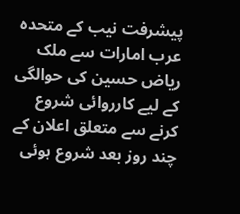پیشرفت نیب کے متحدہ عرب امارات سے ملک ریاض حسین کی حوالگی کے لیے کارروائی شروع کرنے سے متعلق اعلان کے چند روز بعد شروع ہوئی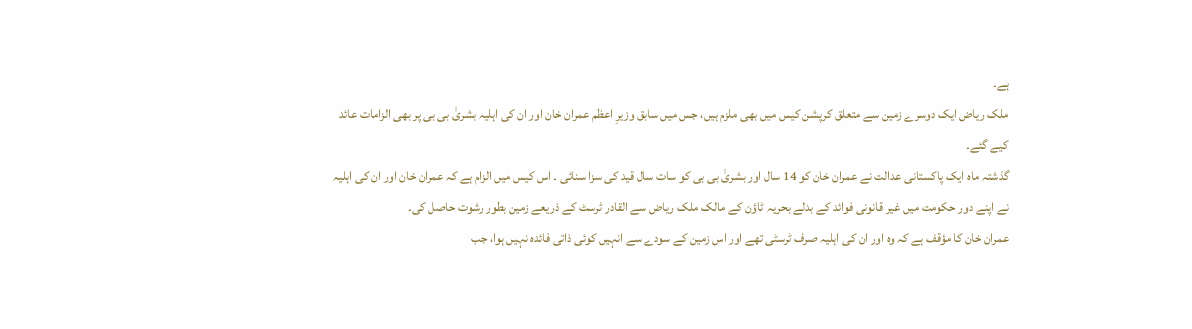ہے۔
ملک ریاض ایک دوسرے زمین سے متعلق کرپشن کیس میں بھی ملزم ہیں، جس میں سابق وزیرِ اعظم عمران خان اور ان کی اہلیہ بشریٰ بی بی پر بھی الزامات عائد کیے گئے۔
گذشتہ ماہ ایک پاکستانی عدالت نے عمران خان کو 14 سال اور بشریٰ بی بی کو سات سال قید کی سزا سنائی ۔ اس کیس میں الزام ہے کہ عمران خان اور ان کی اہلیہ نے اپنے دور حکومت میں غیر قانونی فوائد کے بدلے بحریہ ٹاؤن کے مالک ملک ریاض سے القادر ٹرسٹ کے ذریعے زمین بطور رشوت حاصل کی۔
عمران خان کا مؤقف ہے کہ وہ اور ان کی اہلیہ صرف ٹرسٹی تھے اور اس زمین کے سودے سے انہیں کوئی ذاتی فائدہ نہیں ہوا، جب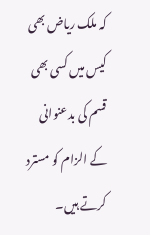کہ ملک ریاض بھی کیس میں کسی بھی قسم کی بدعنوانی کے الزام کو مسترد کرتے ہیں۔